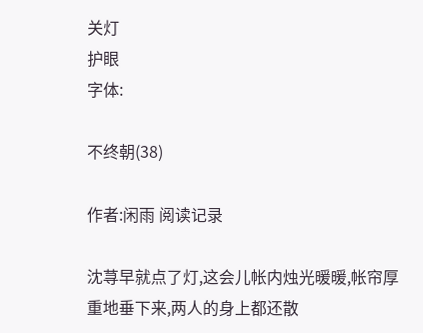关灯
护眼
字体:

不终朝(38)

作者:闲雨 阅读记录

沈荨早就点了灯,这会儿帐内烛光暖暖,帐帘厚重地垂下来,两人的身上都还散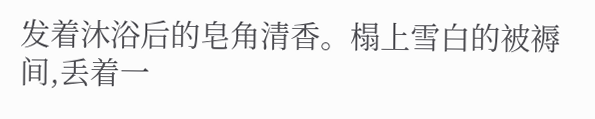发着沐浴后的皂角清香。榻上雪白的被褥间,丢着一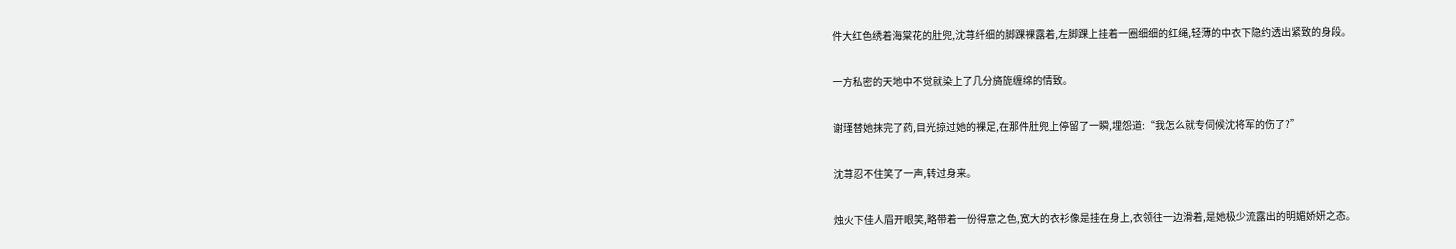件大红色绣着海棠花的肚兜,沈荨纤细的脚踝裸露着,左脚踝上挂着一圈细细的红绳,轻薄的中衣下隐约透出紧致的身段。

一方私密的天地中不觉就染上了几分旖旎缠绵的情致。

谢瑾替她抹完了药,目光掠过她的裸足,在那件肚兜上停留了一瞬,埋怨道:“我怎么就专伺候沈将军的伤了?”

沈荨忍不住笑了一声,转过身来。

烛火下佳人眉开眼笑,略带着一份得意之色,宽大的衣衫像是挂在身上,衣领往一边滑着,是她极少流露出的明媚娇妍之态。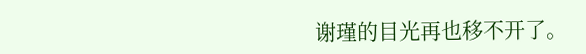谢瑾的目光再也移不开了。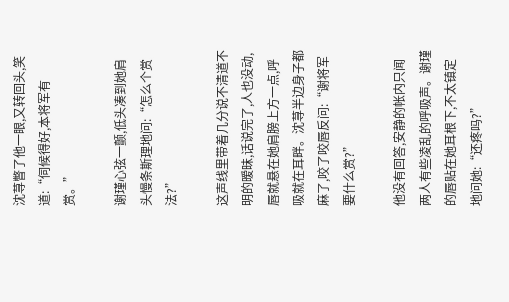沈荨瞥了他一眼,又转回头,笑道:“伺候得好,本将军有赏。”

谢瑾心弦一颤,低头凑到她肩头慢条斯理地问:“怎么个赏法?”

这声线里带着几分说不清道不明的暧昧,话说完了,人也没动,唇就悬在她肩膀上方一点,呼吸就在耳畔。沈荨半边身子都麻了,咬了咬唇反问:“谢将军要什么赏?”

他没有回答,安静的帐内只闻两人有些凌乱的呼吸声。谢瑾的唇贴在她耳根下,不太镇定地问她:“还疼吗?”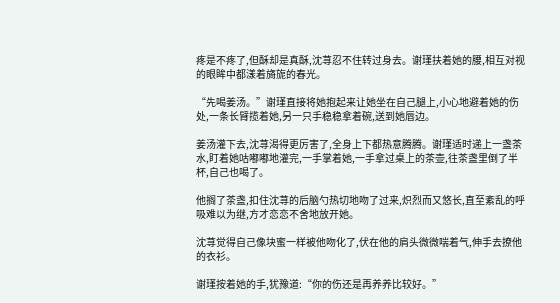疼是不疼了,但酥却是真酥,沈荨忍不住转过身去。谢瑾扶着她的腰,相互对视的眼眸中都漾着旖旎的春光。

“先喝姜汤。”谢瑾直接将她抱起来让她坐在自己腿上,小心地避着她的伤处,一条长臂揽着她,另一只手稳稳拿着碗,送到她唇边。

姜汤灌下去,沈荨渴得更厉害了,全身上下都热意腾腾。谢瑾适时递上一盏茶水,盯着她咕嘟嘟地灌完,一手掌着她,一手拿过桌上的茶壶,往茶盏里倒了半杯,自己也喝了。

他搁了茶盏,扣住沈荨的后脑勺热切地吻了过来,炽烈而又悠长,直至紊乱的呼吸难以为继,方才恋恋不舍地放开她。

沈荨觉得自己像块蜜一样被他吻化了,伏在他的肩头微微喘着气,伸手去撩他的衣衫。

谢瑾按着她的手,犹豫道:“你的伤还是再养养比较好。”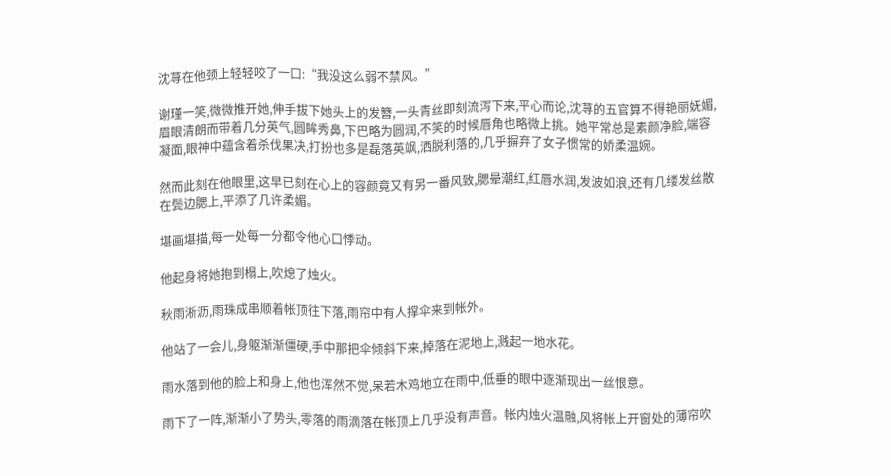沈荨在他颈上轻轻咬了一口:“我没这么弱不禁风。”

谢瑾一笑,微微推开她,伸手拔下她头上的发簪,一头青丝即刻流泻下来,平心而论,沈荨的五官算不得艳丽妩媚,眉眼清朗而带着几分英气,圆眸秀鼻,下巴略为圆润,不笑的时候唇角也略微上挑。她平常总是素颜净脸,端容凝面,眼神中蕴含着杀伐果决,打扮也多是磊落英飒,洒脱利落的,几乎摒弃了女子惯常的娇柔温婉。

然而此刻在他眼里,这早已刻在心上的容颜竟又有另一番风致,腮晕潮红,红唇水润,发波如浪,还有几缕发丝散在鬓边腮上,平添了几许柔媚。

堪画堪描,每一处每一分都令他心口悸动。

他起身将她抱到榻上,吹熄了烛火。

秋雨淅沥,雨珠成串顺着帐顶往下落,雨帘中有人撑伞来到帐外。

他站了一会儿,身躯渐渐僵硬,手中那把伞倾斜下来,掉落在泥地上,溅起一地水花。

雨水落到他的脸上和身上,他也浑然不觉,呆若木鸡地立在雨中,低垂的眼中逐渐现出一丝恨意。

雨下了一阵,渐渐小了势头,零落的雨滴落在帐顶上几乎没有声音。帐内烛火温融,风将帐上开窗处的薄帘吹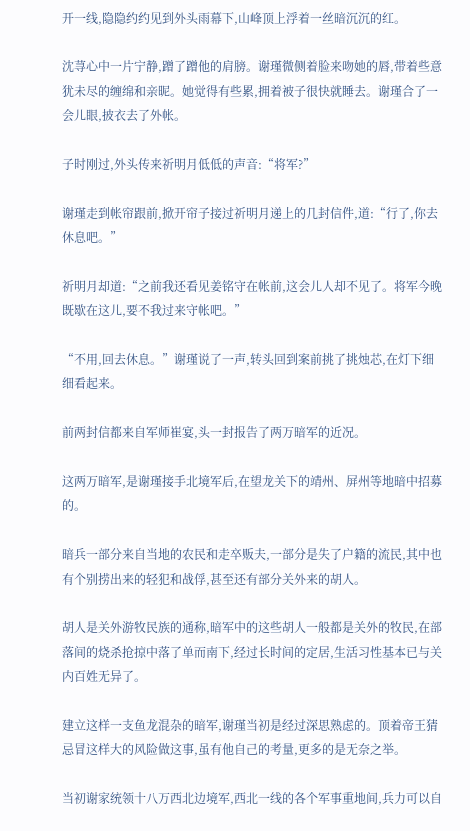开一线,隐隐约约见到外头雨幕下,山峰顶上浮着一丝暗沉沉的红。

沈荨心中一片宁静,蹭了蹭他的肩膀。谢瑾微侧着脸来吻她的唇,带着些意犹未尽的缠绵和亲昵。她觉得有些累,拥着被子很快就睡去。谢瑾合了一会儿眼,披衣去了外帐。

子时刚过,外头传来祈明月低低的声音:“将军?”

谢瑾走到帐帘跟前,掀开帘子接过祈明月递上的几封信件,道:“行了,你去休息吧。”

祈明月却道:“之前我还看见姜铭守在帐前,这会儿人却不见了。将军今晚既歇在这儿,要不我过来守帐吧。”

“不用,回去休息。”谢瑾说了一声,转头回到案前挑了挑烛芯,在灯下细细看起来。

前两封信都来自军师崔宴,头一封报告了两万暗军的近况。

这两万暗军,是谢瑾接手北境军后,在望龙关下的靖州、屏州等地暗中招募的。

暗兵一部分来自当地的农民和走卒贩夫,一部分是失了户籍的流民,其中也有个别捞出来的轻犯和战俘,甚至还有部分关外来的胡人。

胡人是关外游牧民族的通称,暗军中的这些胡人一般都是关外的牧民,在部落间的烧杀抢掠中落了单而南下,经过长时间的定居,生活习性基本已与关内百姓无异了。

建立这样一支鱼龙混杂的暗军,谢瑾当初是经过深思熟虑的。顶着帝王猜忌冒这样大的风险做这事,虽有他自己的考量,更多的是无奈之举。

当初谢家统领十八万西北边境军,西北一线的各个军事重地间,兵力可以自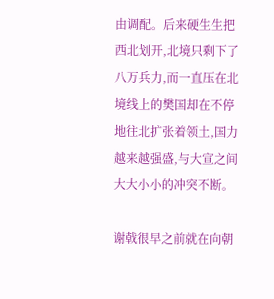由调配。后来硬生生把西北划开,北境只剩下了八万兵力,而一直压在北境线上的樊国却在不停地往北扩张着领土,国力越来越强盛,与大宣之间大大小小的冲突不断。

谢戟很早之前就在向朝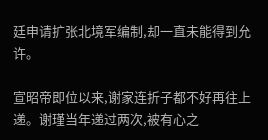廷申请扩张北境军编制,却一直未能得到允许。

宣昭帝即位以来,谢家连折子都不好再往上递。谢瑾当年递过两次,被有心之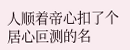人顺着帝心扣了个居心叵测的名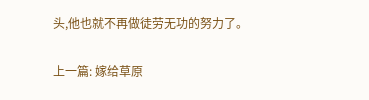头,他也就不再做徒劳无功的努力了。

上一篇: 嫁给草原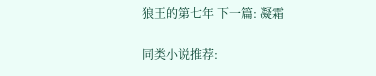狼王的第七年 下一篇: 凝霜

同类小说推荐: